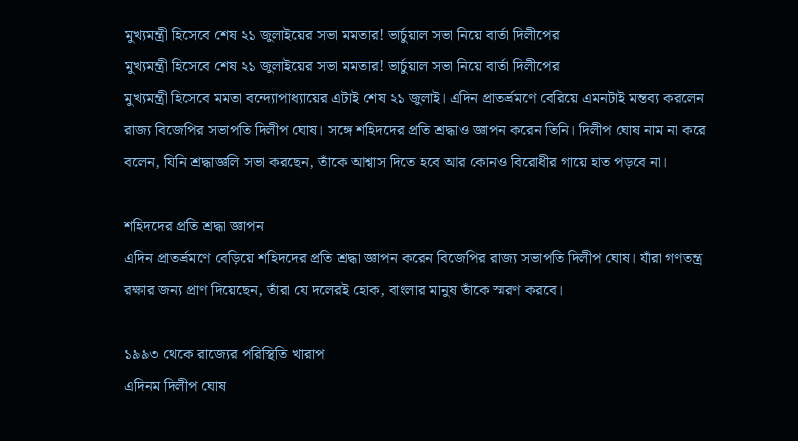মুখ্যমন্ত্রী হিসেবে শেষ ২১ জুলাইয়ের সভা মমতার! ভার্চুয়াল সভা নিয়ে বার্তা দিলীপের
মুখ্যমন্ত্রী হিসেবে শেষ ২১ জুলাইয়ের সভা মমতার! ভার্চুয়াল সভা নিয়ে বার্তা দিলীপের
মুখ্যমন্ত্রী হিসেবে মমতা বন্দ্যোপাধ্যায়ের এটাই শেষ ২১ জুলাই। এদিন প্রাতর্ভ্রমণে বেরিয়ে এমনটাই মন্তব্য করলেন রাজ্য বিজেপির সভাপতি দিলীপ ঘোষ। সঙ্গে শহিদদের প্রতি শ্রদ্ধাও জ্ঞাপন করেন তিনি। দিলীপ ঘোষ নাম না করে বলেন, যিনি শ্রদ্ধাজ্ঞলি সভা করছেন, তাঁকে আশ্বাস দিতে হবে আর কোনও বিরোধীর গায়ে হাত পড়বে না।

শহিদদের প্রতি শ্রদ্ধা জ্ঞাপন
এদিন প্রাতর্ভ্রমণে বেড়িয়ে শহিদদের প্রতি শ্রদ্ধা জ্ঞাপন করেন বিজেপির রাজ্য সভাপতি দিলীপ ঘোষ। যাঁরা গণতন্ত্র রক্ষার জন্য প্রাণ দিয়েছেন, তাঁরা যে দলেরই হোক, বাংলার মানুষ তাঁকে স্মরণ করবে।

১৯৯৩ থেকে রাজ্যের পরিস্থিতি খারাপ
এদিনম দিলীপ ঘোষ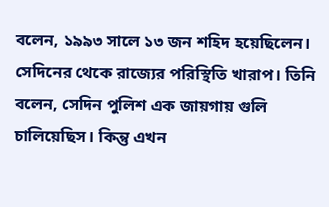বলেন, ১৯৯৩ সালে ১৩ জন শহিদ হয়েছিলেন। সেদিনের থেকে রাজ্যের পরিস্থিতি খারাপ। তিনি বলেন, সেদিন পুলিশ এক জায়গায় গুলি চালিয়েছিস। কিন্তু এখন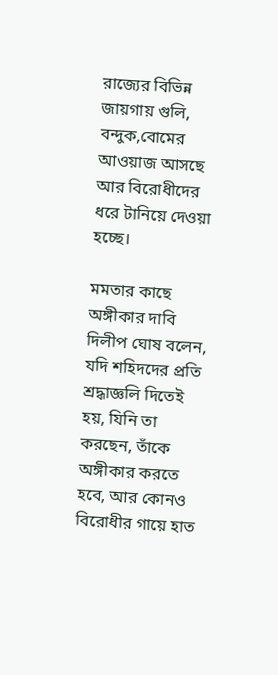রাজ্যের বিভিন্ন জায়গায় গুলি, বন্দুক,বোমের আওয়াজ আসছে আর বিরোধীদের ধরে টানিয়ে দেওয়া হচ্ছে।

মমতার কাছে অঙ্গীকার দাবি
দিলীপ ঘোষ বলেন, যদি শহিদদের প্রতি শ্রদ্ধাজ্ঞলি দিতেই হয়, যিনি তা করছেন, তাঁকে অঙ্গীকার করতে হবে, আর কোনও বিরোধীর গায়ে হাত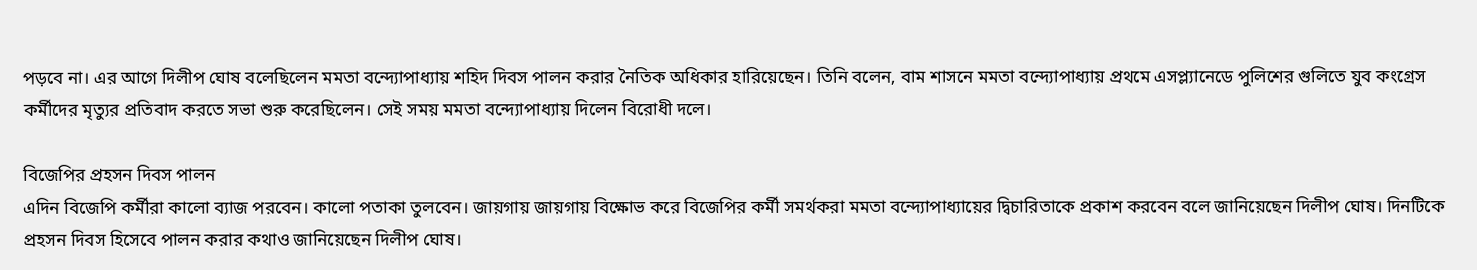পড়বে না। এর আগে দিলীপ ঘোষ বলেছিলেন মমতা বন্দ্যোপাধ্যায় শহিদ দিবস পালন করার নৈতিক অধিকার হারিয়েছেন। তিনি বলেন, বাম শাসনে মমতা বন্দ্যোপাধ্যায় প্রথমে এসপ্ল্যানেডে পুলিশের গুলিতে যুব কংগ্রেস কর্মীদের মৃত্যুর প্রতিবাদ করতে সভা শুরু করেছিলেন। সেই সময় মমতা বন্দ্যোপাধ্যায় দিলেন বিরোধী দলে।

বিজেপির প্রহসন দিবস পালন
এদিন বিজেপি কর্মীরা কালো ব্যাজ পরবেন। কালো পতাকা তুলবেন। জায়গায় জায়গায় বিক্ষোভ করে বিজেপির কর্মী সমর্থকরা মমতা বন্দ্যোপাধ্যায়ের দ্বিচারিতাকে প্রকাশ করবেন বলে জানিয়েছেন দিলীপ ঘোষ। দিনটিকে প্রহসন দিবস হিসেবে পালন করার কথাও জানিয়েছেন দিলীপ ঘোষ।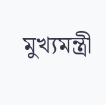মুখ্যমন্ত্রী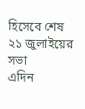হিসেবে শেষ ২১ জুলাইয়ের সভা
এদিন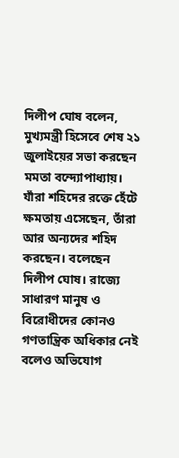দিলীপ ঘোষ বলেন, মুখ্যমন্ত্রী হিসেবে শেষ ২১ জুলাইয়ের সভা করছেন মমতা বন্দ্যোপাধ্যায়। যাঁরা শহিদের রক্তে হেঁটে ক্ষমতায় এসেছেন, তাঁরা আর অন্যদের শহিদ করছেন। বলেছেন দিলীপ ঘোষ। রাজ্যে সাধারণ মানুষ ও বিরোধীদের কোনও গণতান্ত্রিক অধিকার নেই বলেও অভিযোগ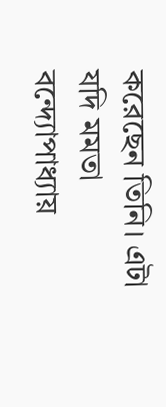করেছেন তিনি। এটা যদি মমতা বন্দ্যোপাধ্যায়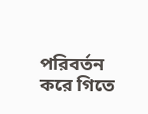পরিবর্তন করে গিতে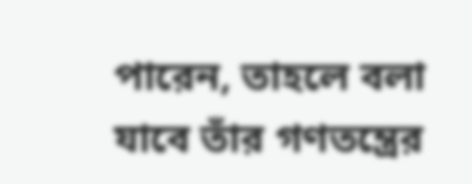পারেন, তাহলে বলা যাবে তাঁর গণতন্ত্রের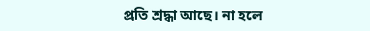প্রতি শ্রদ্ধা আছে। না হলে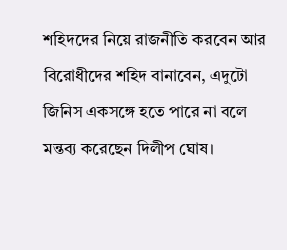শহিদদের নিয়ে রাজনীতি করবেন আর বিরোধীদের শহিদ বানাবেন, এদুটো জিনিস একসঙ্গে হতে পারে না বলে মন্তব্য করেছেন দিলীপ ঘোষ।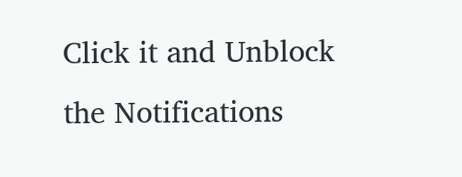Click it and Unblock the Notifications